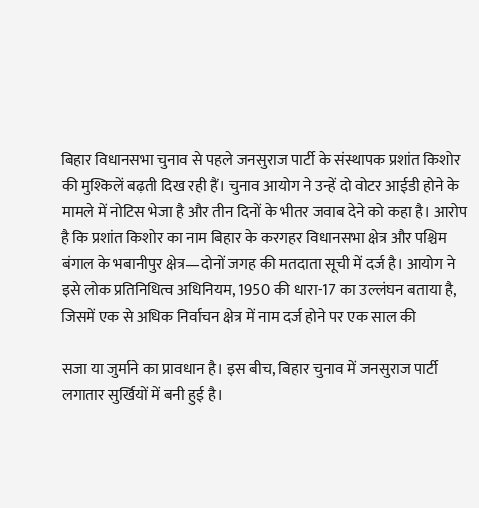बिहार विधानसभा चुनाव से पहले जनसुराज पार्टी के संस्थापक प्रशांत किशोर की मुश्किलें बढ़ती दिख रही हैं। चुनाव आयोग ने उन्हें दो वोटर आईडी होने के मामले में नोटिस भेजा है और तीन दिनों के भीतर जवाब देने को कहा है। आरोप है कि प्रशांत किशोर का नाम बिहार के करगहर विधानसभा क्षेत्र और पश्चिम बंगाल के भबानीपुर क्षेत्र—दोनों जगह की मतदाता सूची में दर्ज है। आयोग ने इसे लोक प्रतिनिधित्व अधिनियम, 1950 की धारा-17 का उल्लंघन बताया है, जिसमें एक से अधिक निर्वाचन क्षेत्र में नाम दर्ज होने पर एक साल की

सजा या जुर्माने का प्रावधान है। इस बीच, बिहार चुनाव में जनसुराज पार्टी लगातार सुर्खियों में बनी हुई है।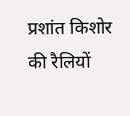प्रशांत किशोर की रैलियों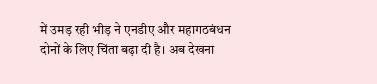में उमड़ रही भीड़ ने एनडीए और महागठबंधन दोनों के लिए चिंता बढ़ा दी है। अब देखना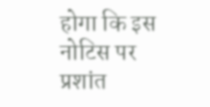होगा कि इस नोटिस पर प्रशांत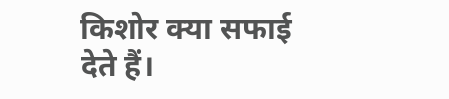किशोर क्या सफाई देते हैं।